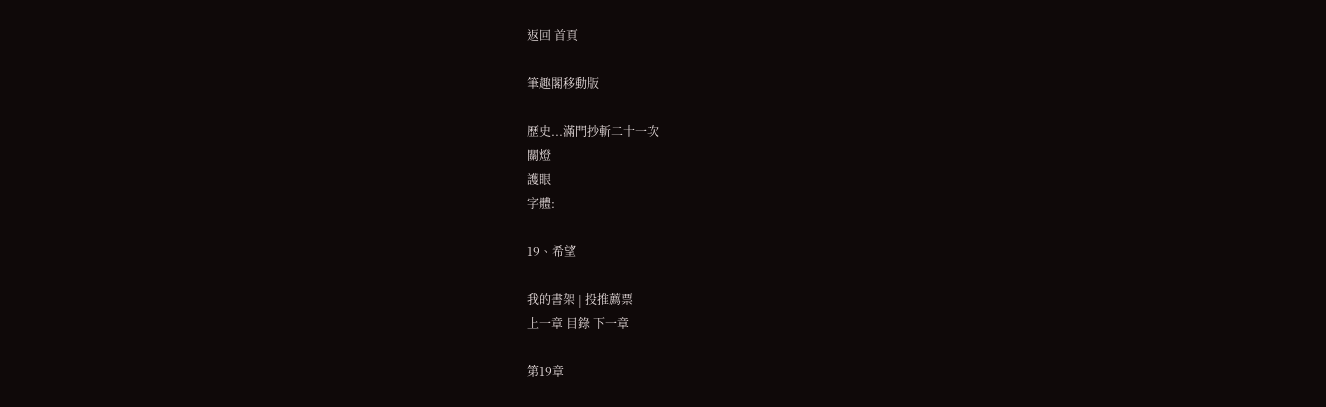返回 首頁

筆趣閣移動版

歷史...滿門抄斬二十一次
關燈
護眼
字體:

19、希望

我的書架 | 投推薦票
上一章 目錄 下一章

第19章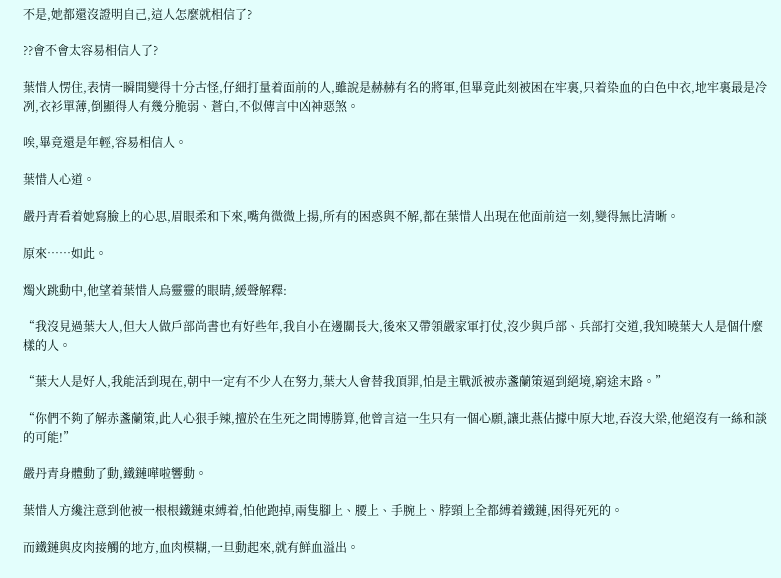不是,她都還沒證明自己,這人怎麼就相信了?

??會不會太容易相信人了?

葉惜人愣住,表情一瞬間變得十分古怪,仔細打量着面前的人,雖說是赫赫有名的將軍,但畢竟此刻被困在牢裏,只着染血的白色中衣,地牢裏最是冷冽,衣衫單薄,倒顯得人有幾分脆弱、蒼白,不似傳言中凶神惡煞。

唉,畢竟還是年輕,容易相信人。

葉惜人心道。

嚴丹青看着她寫臉上的心思,眉眼柔和下來,嘴角微微上揚,所有的困惑與不解,都在葉惜人出現在他面前這一刻,變得無比清晰。

原來……如此。

燭火跳動中,他望着葉惜人烏靈靈的眼睛,緩聲解釋:

“我沒見過葉大人,但大人做戶部尚書也有好些年,我自小在邊關長大,後來又帶領嚴家軍打仗,沒少與戶部、兵部打交道,我知曉葉大人是個什麼樣的人。

“葉大人是好人,我能活到現在,朝中一定有不少人在努力,葉大人會替我頂罪,怕是主戰派被赤盞蘭策逼到絕境,窮途末路。”

“你們不夠了解赤盞蘭策,此人心狠手辣,擅於在生死之間博勝算,他曾言這一生只有一個心願,讓北燕佔據中原大地,吞沒大梁,他絕沒有一絲和談的可能!”

嚴丹青身體動了動,鐵鏈嘩啦響動。

葉惜人方纔注意到他被一根根鐵鏈束縛着,怕他跑掉,兩隻腳上、腰上、手腕上、脖頸上全都縛着鐵鏈,困得死死的。

而鐵鏈與皮肉接觸的地方,血肉模糊,一旦動起來,就有鮮血溢出。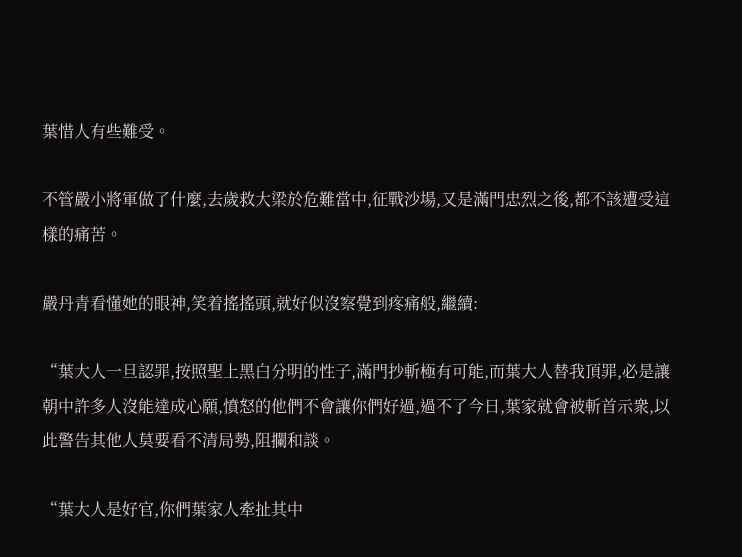葉惜人有些難受。

不管嚴小將軍做了什麼,去歲救大梁於危難當中,征戰沙場,又是滿門忠烈之後,都不該遭受這樣的痛苦。

嚴丹青看懂她的眼神,笑着搖搖頭,就好似沒察覺到疼痛般,繼續:

“葉大人一旦認罪,按照聖上黑白分明的性子,滿門抄斬極有可能,而葉大人替我頂罪,必是讓朝中許多人沒能達成心願,憤怒的他們不會讓你們好過,過不了今日,葉家就會被斬首示衆,以此警告其他人莫要看不清局勢,阻攔和談。

“葉大人是好官,你們葉家人牽扯其中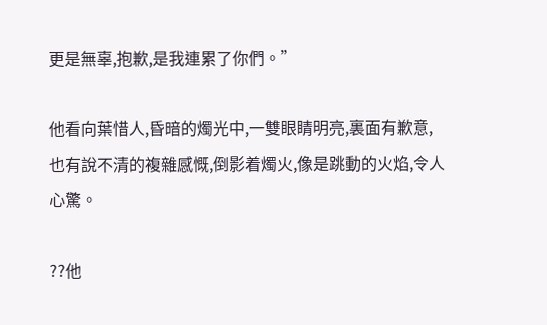更是無辜,抱歉,是我連累了你們。”

他看向葉惜人,昏暗的燭光中,一雙眼睛明亮,裏面有歉意,也有說不清的複雜感慨,倒影着燭火,像是跳動的火焰,令人心驚。

??他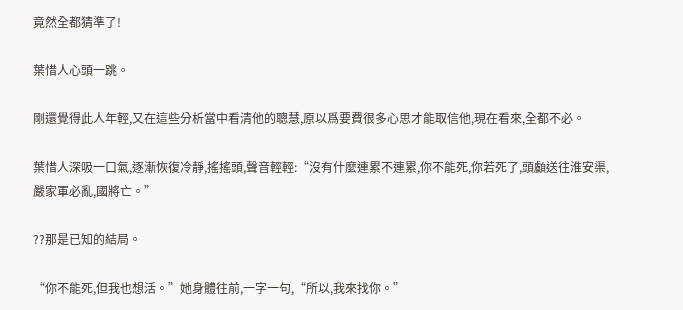竟然全都猜準了!

葉惜人心頭一跳。

剛還覺得此人年輕,又在這些分析當中看清他的聰慧,原以爲要費很多心思才能取信他,現在看來,全都不必。

葉惜人深吸一口氣,逐漸恢復冷靜,搖搖頭,聲音輕輕:“沒有什麼連累不連累,你不能死,你若死了,頭顱送往淮安渠,嚴家軍必亂,國將亡。”

??那是已知的結局。

“你不能死,但我也想活。”她身體往前,一字一句,“所以,我來找你。”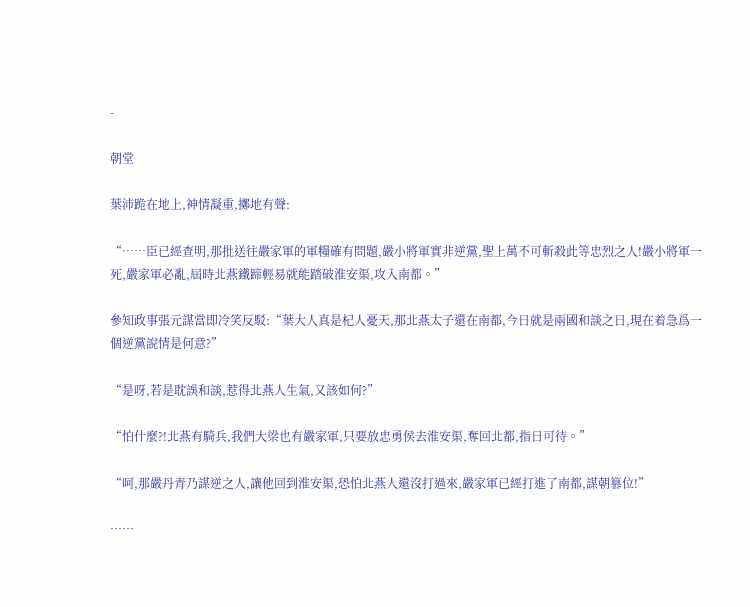-

朝堂

葉沛跪在地上,神情凝重,擲地有聲:

“……臣已經查明,那批送往嚴家軍的軍糧確有問題,嚴小將軍實非逆黨,聖上萬不可斬殺此等忠烈之人!嚴小將軍一死,嚴家軍必亂,屆時北燕鐵蹄輕易就能踏破淮安渠,攻入南都。”

參知政事張元謀當即冷笑反駁:“葉大人真是杞人憂天,那北燕太子還在南都,今日就是兩國和談之日,現在着急爲一個逆黨說情是何意?”

“是呀,若是耽誤和談,惹得北燕人生氣,又該如何?”

“怕什麼?!北燕有騎兵,我們大梁也有嚴家軍,只要放忠勇侯去淮安渠,奪回北都,指日可待。”

“呵,那嚴丹青乃謀逆之人,讓他回到淮安渠,恐怕北燕人還沒打過來,嚴家軍已經打進了南都,謀朝篡位!”

……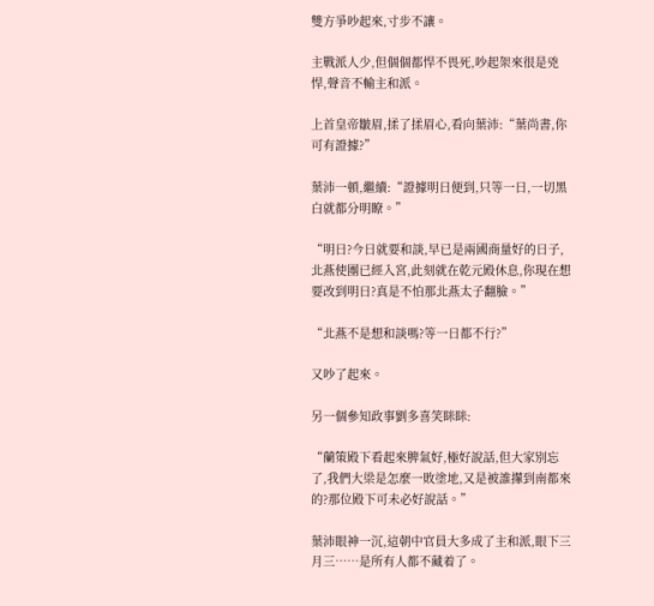雙方爭吵起來,寸步不讓。

主戰派人少,但個個都悍不畏死,吵起架來很是兇悍,聲音不輸主和派。

上首皇帝皺眉,揉了揉眉心,看向葉沛:“葉尚書,你可有證據?”

葉沛一頓,繼續:“證據明日便到,只等一日,一切黑白就都分明瞭。”

“明日?今日就要和談,早已是兩國商量好的日子,北燕使團已經入宮,此刻就在乾元殿休息,你現在想要改到明日?真是不怕那北燕太子翻臉。”

“北燕不是想和談嗎?等一日都不行?”

又吵了起來。

另一個參知政事劉多喜笑眯眯:

“蘭策殿下看起來脾氣好,極好說話,但大家別忘了,我們大梁是怎麼一敗塗地,又是被誰攆到南都來的?那位殿下可未必好說話。”

葉沛眼神一沉,這朝中官員大多成了主和派,眼下三月三……是所有人都不藏着了。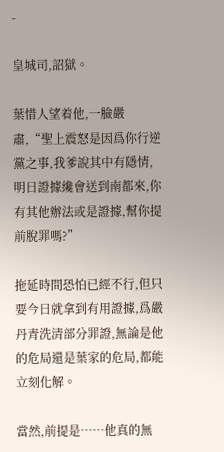-

皇城司,詔獄。

葉惜人望着他,一臉嚴肅,“聖上震怒是因爲你行逆黨之事,我爹說其中有隱情,明日證據纔會送到南都來,你有其他辦法或是證據,幫你提前脫罪嗎?”

拖延時間恐怕已經不行,但只要今日就拿到有用證據,爲嚴丹青洗清部分罪證,無論是他的危局還是葉家的危局,都能立刻化解。

當然,前提是……他真的無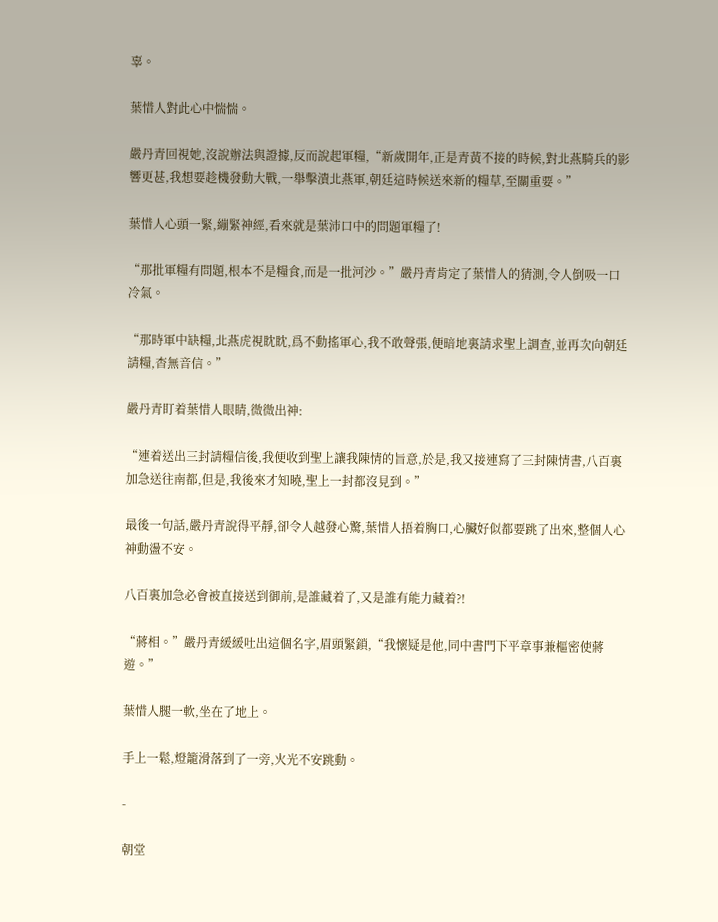辜。

葉惜人對此心中惴惴。

嚴丹青回視她,沒說辦法與證據,反而說起軍糧,“新歲開年,正是青黃不接的時候,對北燕騎兵的影響更甚,我想要趁機發動大戰,一舉擊潰北燕軍,朝廷這時候送來新的糧草,至關重要。”

葉惜人心頭一緊,繃緊神經,看來就是葉沛口中的問題軍糧了!

“那批軍糧有問題,根本不是糧食,而是一批河沙。”嚴丹青肯定了葉惜人的猜測,令人倒吸一口冷氣。

“那時軍中缺糧,北燕虎視眈眈,爲不動搖軍心,我不敢聲張,便暗地裏請求聖上調查,並再次向朝廷請糧,杳無音信。”

嚴丹青盯着葉惜人眼睛,微微出神:

“連着送出三封請糧信後,我便收到聖上讓我陳情的旨意,於是,我又接連寫了三封陳情書,八百裏加急送往南都,但是,我後來才知曉,聖上一封都沒見到。”

最後一句話,嚴丹青說得平靜,卻令人越發心驚,葉惜人捂着胸口,心臟好似都要跳了出來,整個人心神動盪不安。

八百裏加急必會被直接送到御前,是誰藏着了,又是誰有能力藏着?!

“蔣相。”嚴丹青緩緩吐出這個名字,眉頭緊鎖,“我懷疑是他,同中書門下平章事兼樞密使蔣遊。”

葉惜人腿一軟,坐在了地上。

手上一鬆,燈籠滑落到了一旁,火光不安跳動。

-

朝堂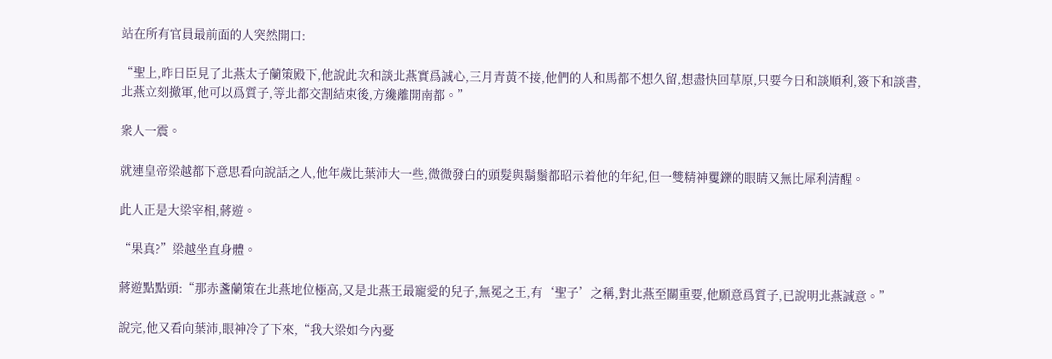站在所有官員最前面的人突然開口:

“聖上,昨日臣見了北燕太子蘭策殿下,他說此次和談北燕實爲誠心,三月青黃不接,他們的人和馬都不想久留,想盡快回草原,只要今日和談順利,簽下和談書,北燕立刻撤軍,他可以爲質子,等北都交割結束後,方纔離開南都。”

衆人一震。

就連皇帝梁越都下意思看向說話之人,他年歲比葉沛大一些,微微發白的頭髮與鬍鬚都昭示着他的年紀,但一雙精神矍鑠的眼睛又無比犀利清醒。

此人正是大梁宰相,蔣遊。

“果真?”梁越坐直身體。

蔣遊點點頭:“那赤盞蘭策在北燕地位極高,又是北燕王最寵愛的兒子,無冕之王,有‘聖子’之稱,對北燕至關重要,他願意爲質子,已說明北燕誠意。”

說完,他又看向葉沛,眼神冷了下來,“我大梁如今內憂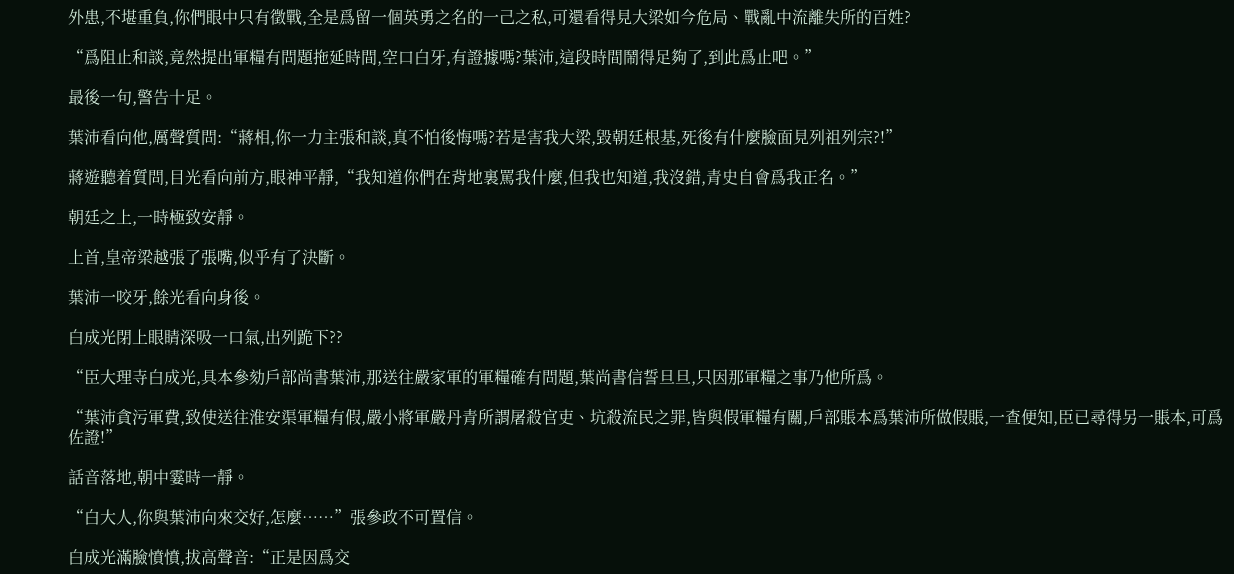外患,不堪重負,你們眼中只有徵戰,全是爲留一個英勇之名的一己之私,可還看得見大梁如今危局、戰亂中流離失所的百姓?

“爲阻止和談,竟然提出軍糧有問題拖延時間,空口白牙,有證據嗎?葉沛,這段時間鬧得足夠了,到此爲止吧。”

最後一句,警告十足。

葉沛看向他,厲聲質問:“蔣相,你一力主張和談,真不怕後悔嗎?若是害我大梁,毀朝廷根基,死後有什麼臉面見列祖列宗?!”

蔣遊聽着質問,目光看向前方,眼神平靜,“我知道你們在背地裏罵我什麼,但我也知道,我沒錯,青史自會爲我正名。”

朝廷之上,一時極致安靜。

上首,皇帝梁越張了張嘴,似乎有了決斷。

葉沛一咬牙,餘光看向身後。

白成光閉上眼睛深吸一口氣,出列跪下??

“臣大理寺白成光,具本參劾戶部尚書葉沛,那送往嚴家軍的軍糧確有問題,葉尚書信誓旦旦,只因那軍糧之事乃他所爲。

“葉沛貪污軍費,致使送往淮安渠軍糧有假,嚴小將軍嚴丹青所謂屠殺官吏、坑殺流民之罪,皆與假軍糧有關,戶部賬本爲葉沛所做假賬,一查便知,臣已尋得另一賬本,可爲佐證!”

話音落地,朝中霎時一靜。

“白大人,你與葉沛向來交好,怎麼……”張參政不可置信。

白成光滿臉憤憤,拔高聲音:“正是因爲交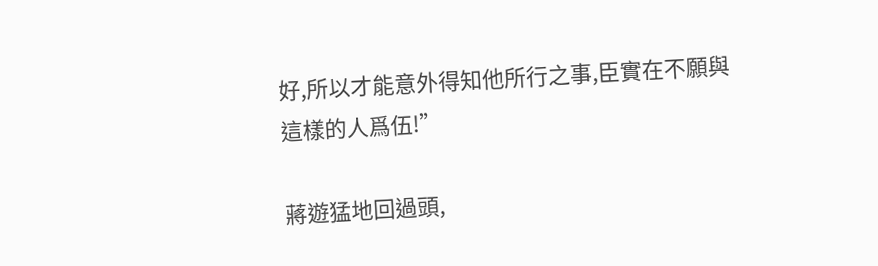好,所以才能意外得知他所行之事,臣實在不願與這樣的人爲伍!”

蔣遊猛地回過頭,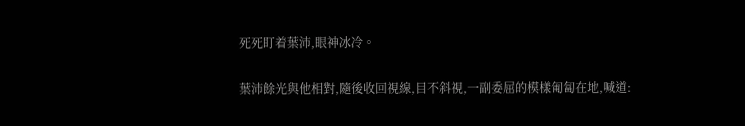死死盯着葉沛,眼神冰冷。

葉沛餘光與他相對,隨後收回視線,目不斜視,一副委屈的模樣匍匐在地,喊道: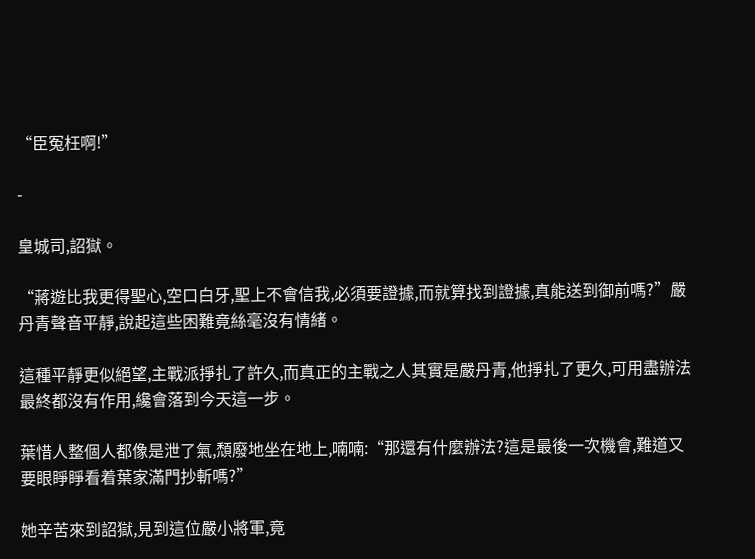“臣冤枉啊!”

-

皇城司,詔獄。

“蔣遊比我更得聖心,空口白牙,聖上不會信我,必須要證據,而就算找到證據,真能送到御前嗎?”嚴丹青聲音平靜,說起這些困難竟絲毫沒有情緒。

這種平靜更似絕望,主戰派掙扎了許久,而真正的主戰之人其實是嚴丹青,他掙扎了更久,可用盡辦法最終都沒有作用,纔會落到今天這一步。

葉惜人整個人都像是泄了氣,頹廢地坐在地上,喃喃:“那還有什麼辦法?這是最後一次機會,難道又要眼睜睜看着葉家滿門抄斬嗎?”

她辛苦來到詔獄,見到這位嚴小將軍,竟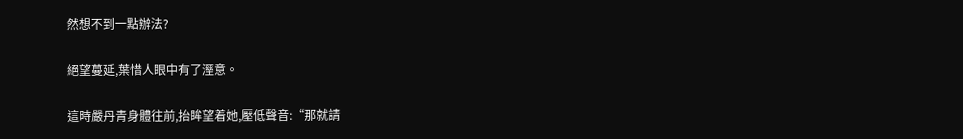然想不到一點辦法?

絕望蔓延,葉惜人眼中有了溼意。

這時嚴丹青身體往前,抬眸望着她,壓低聲音:“那就請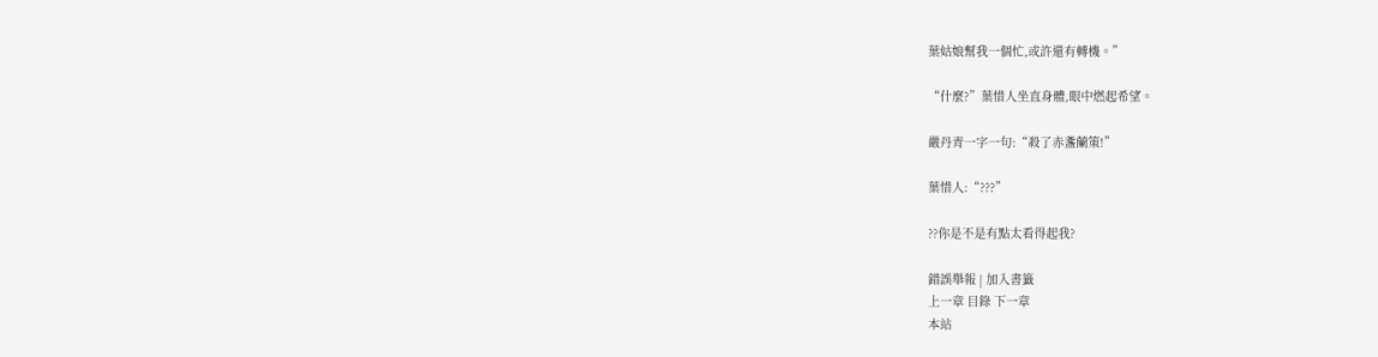葉姑娘幫我一個忙,或許還有轉機。”

“什麼?”葉惜人坐直身體,眼中燃起希望。

嚴丹青一字一句:“殺了赤盞蘭策!”

葉惜人:“???”

??你是不是有點太看得起我?

錯誤舉報 | 加入書籤
上一章 目錄 下一章
本站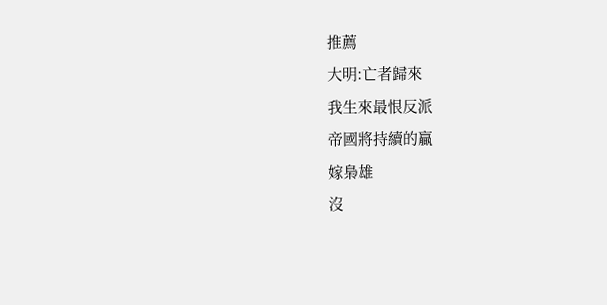推薦
大明:亡者歸來
我生來最恨反派
帝國將持續的贏
嫁梟雄
沒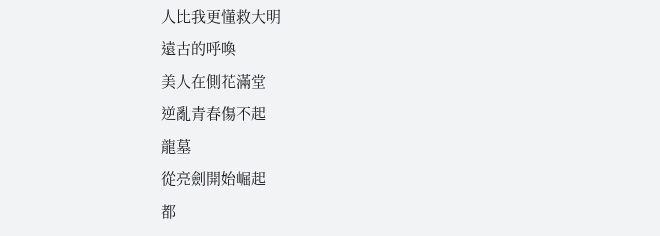人比我更懂救大明
遠古的呼喚
美人在側花滿堂
逆亂青春傷不起
龍墓
從亮劍開始崛起
都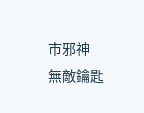市邪神
無敵鑰匙